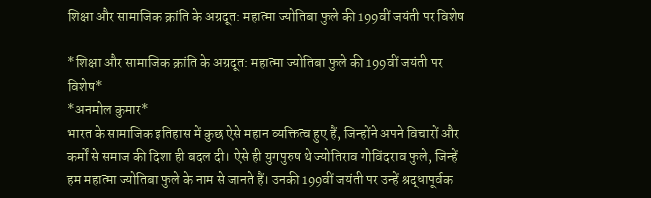शिक्षा और सामाजिक क्रांति के अग्रदूत: महात्मा ज्योतिबा फुले की 199वीं जयंती पर विशेष

*शिक्षा और सामाजिक क्रांति के अग्रदूत: महात्मा ज्योतिबा फुले की 199वीं जयंती पर विशेष*
*अनमोल कुमार*
भारत के सामाजिक इतिहास में कुछ ऐसे महान व्यक्तित्व हुए हैं, जिन्होंने अपने विचारों और कर्मों से समाज की दिशा ही बदल दी। ऐसे ही युगपुरुष थे ज्योतिराव गोविंदराव फुले, जिन्हें हम महात्मा ज्योतिबा फुले के नाम से जानते हैं। उनकी 199वीं जयंती पर उन्हें श्रद्धापूर्वक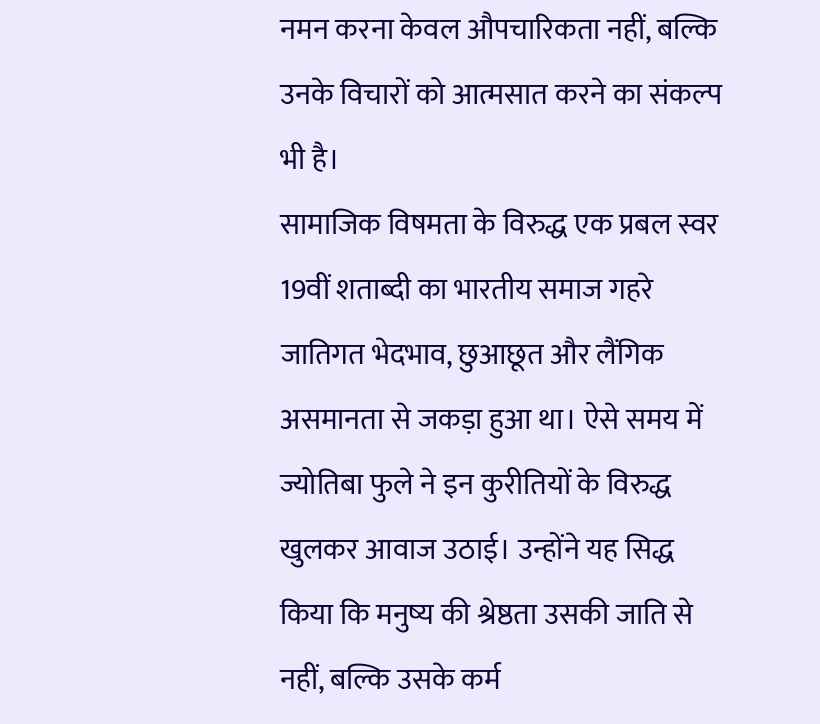नमन करना केवल औपचारिकता नहीं, बल्कि उनके विचारों को आत्मसात करने का संकल्प भी है।
सामाजिक विषमता के विरुद्ध एक प्रबल स्वर
19वीं शताब्दी का भारतीय समाज गहरे जातिगत भेदभाव, छुआछूत और लैंगिक असमानता से जकड़ा हुआ था। ऐसे समय में ज्योतिबा फुले ने इन कुरीतियों के विरुद्ध खुलकर आवाज उठाई। उन्होंने यह सिद्ध किया कि मनुष्य की श्रेष्ठता उसकी जाति से नहीं, बल्कि उसके कर्म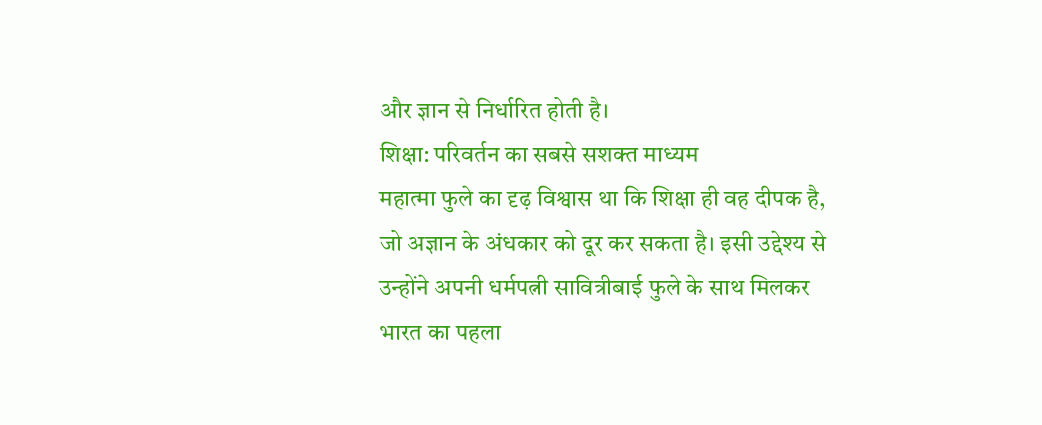और ज्ञान से निर्धारित होती है।
शिक्षा: परिवर्तन का सबसे सशक्त माध्यम
महात्मा फुले का दृढ़ विश्वास था कि शिक्षा ही वह दीपक है, जो अज्ञान के अंधकार को दूर कर सकता है। इसी उद्देश्य से उन्होंने अपनी धर्मपत्नी सावित्रीबाई फुले के साथ मिलकर भारत का पहला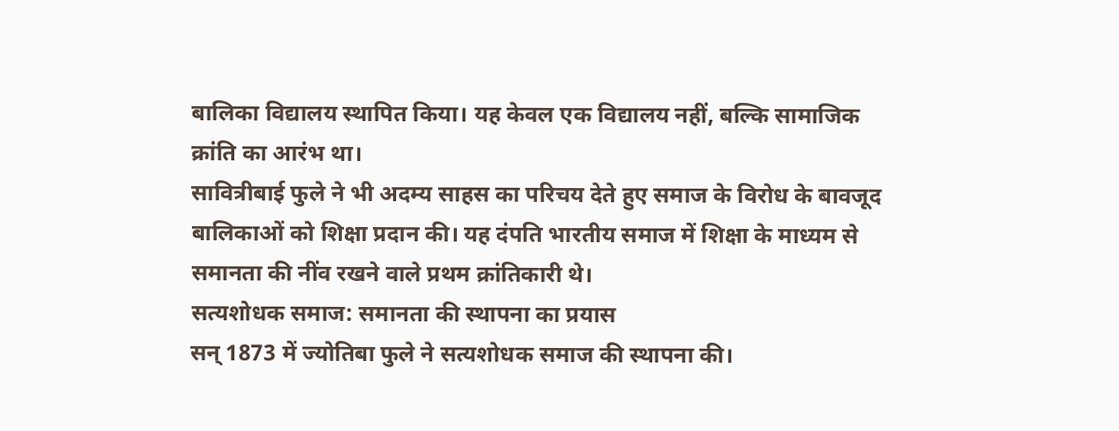बालिका विद्यालय स्थापित किया। यह केवल एक विद्यालय नहीं, बल्कि सामाजिक क्रांति का आरंभ था।
सावित्रीबाई फुले ने भी अदम्य साहस का परिचय देते हुए समाज के विरोध के बावजूद बालिकाओं को शिक्षा प्रदान की। यह दंपति भारतीय समाज में शिक्षा के माध्यम से समानता की नींव रखने वाले प्रथम क्रांतिकारी थे।
सत्यशोधक समाज: समानता की स्थापना का प्रयास
सन् 1873 में ज्योतिबा फुले ने सत्यशोधक समाज की स्थापना की।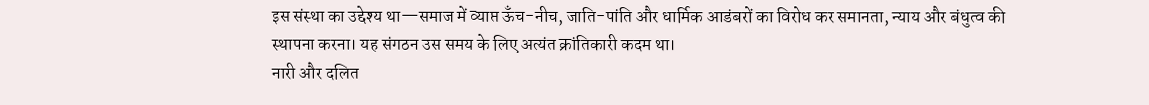इस संस्था का उद्देश्य था—समाज में व्याप्त ऊँच-नीच, जाति-पांति और धार्मिक आडंबरों का विरोध कर समानता, न्याय और बंधुत्व की स्थापना करना। यह संगठन उस समय के लिए अत्यंत क्रांतिकारी कदम था।
नारी और दलित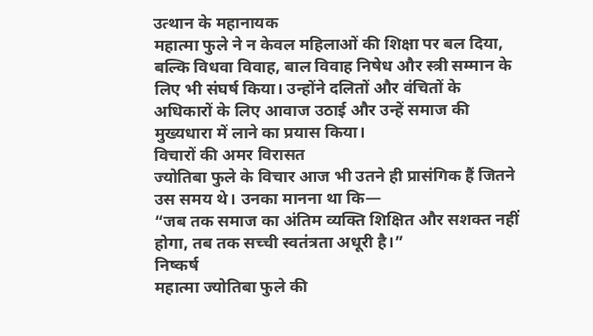उत्थान के महानायक
महात्मा फुले ने न केवल महिलाओं की शिक्षा पर बल दिया, बल्कि विधवा विवाह, बाल विवाह निषेध और स्त्री सम्मान के लिए भी संघर्ष किया। उन्होंने दलितों और वंचितों के अधिकारों के लिए आवाज उठाई और उन्हें समाज की मुख्यधारा में लाने का प्रयास किया।
विचारों की अमर विरासत
ज्योतिबा फुले के विचार आज भी उतने ही प्रासंगिक हैं जितने उस समय थे। उनका मानना था कि—
“जब तक समाज का अंतिम व्यक्ति शिक्षित और सशक्त नहीं होगा, तब तक सच्ची स्वतंत्रता अधूरी है।”
निष्कर्ष
महात्मा ज्योतिबा फुले की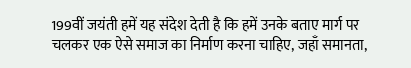199वीं जयंती हमें यह संदेश देती है कि हमें उनके बताए मार्ग पर चलकर एक ऐसे समाज का निर्माण करना चाहिए, जहाँ समानता,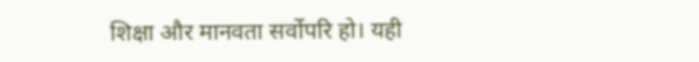शिक्षा और मानवता सर्वोपरि हो। यही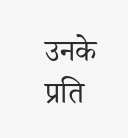उनके प्रति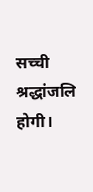सच्ची श्रद्धांजलि होगी।